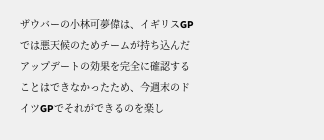ザウバーの小林可夢偉は、イギリスGPでは悪天候のためチームが持ち込んだアップデートの効果を完全に確認することはできなかったため、今週末のドイツGPでそれができるのを楽し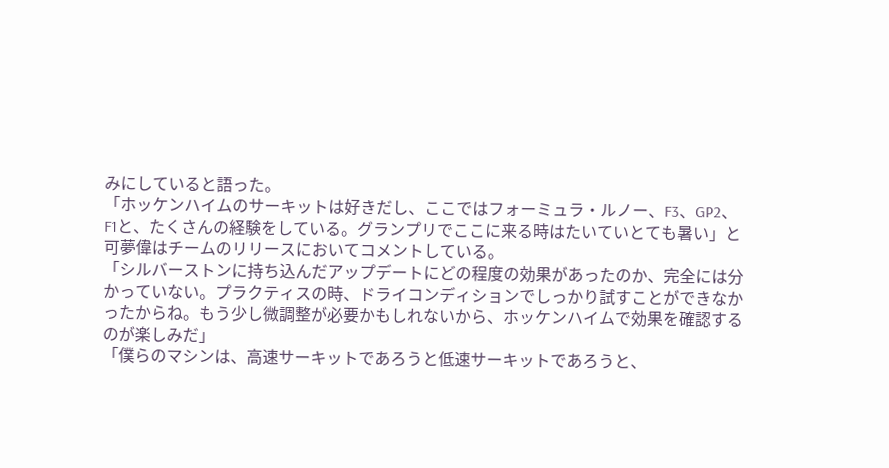みにしていると語った。
「ホッケンハイムのサーキットは好きだし、ここではフォーミュラ・ルノー、F3、GP2、F1と、たくさんの経験をしている。グランプリでここに来る時はたいていとても暑い」と可夢偉はチームのリリースにおいてコメントしている。
「シルバーストンに持ち込んだアップデートにどの程度の効果があったのか、完全には分かっていない。プラクティスの時、ドライコンディションでしっかり試すことができなかったからね。もう少し微調整が必要かもしれないから、ホッケンハイムで効果を確認するのが楽しみだ」
「僕らのマシンは、高速サーキットであろうと低速サーキットであろうと、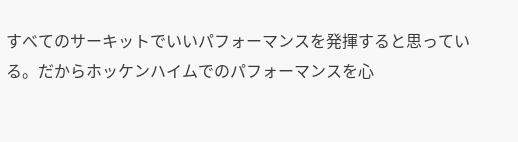すべてのサーキットでいいパフォーマンスを発揮すると思っている。だからホッケンハイムでのパフォーマンスを心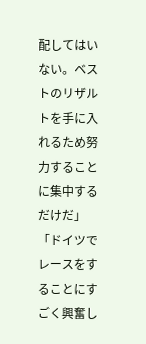配してはいない。ベストのリザルトを手に入れるため努力することに集中するだけだ」
「ドイツでレースをすることにすごく興奮し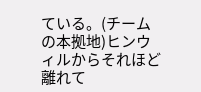ている。(チームの本拠地)ヒンウィルからそれほど離れて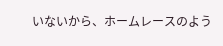いないから、ホームレースのよう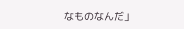なものなんだ」